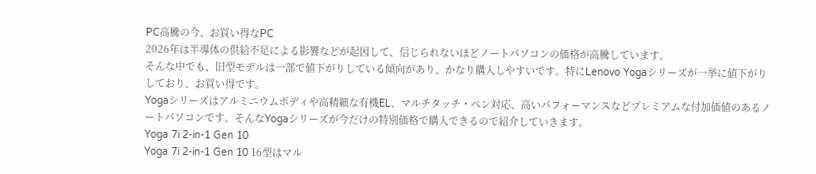PC高騰の今、お買い得なPC
2026年は半導体の供給不足による影響などが起因して、信じられないほどノートパソコンの価格が高騰しています。
そんな中でも、旧型モデルは一部で値下がりしている傾向があり、かなり購入しやすいです。特にLenovo Yogaシリーズが一挙に値下がりしており、お買い得です。
Yogaシリーズはアルミニウムボディや高精細な有機EL、マルチタッチ・ペン対応、高いパフォーマンスなどプレミアムな付加価値のあるノートパソコンです。そんなYogaシリーズが今だけの特別価格で購入できるので紹介していきます。
Yoga 7i 2-in-1 Gen 10
Yoga 7i 2-in-1 Gen 10 16型はマル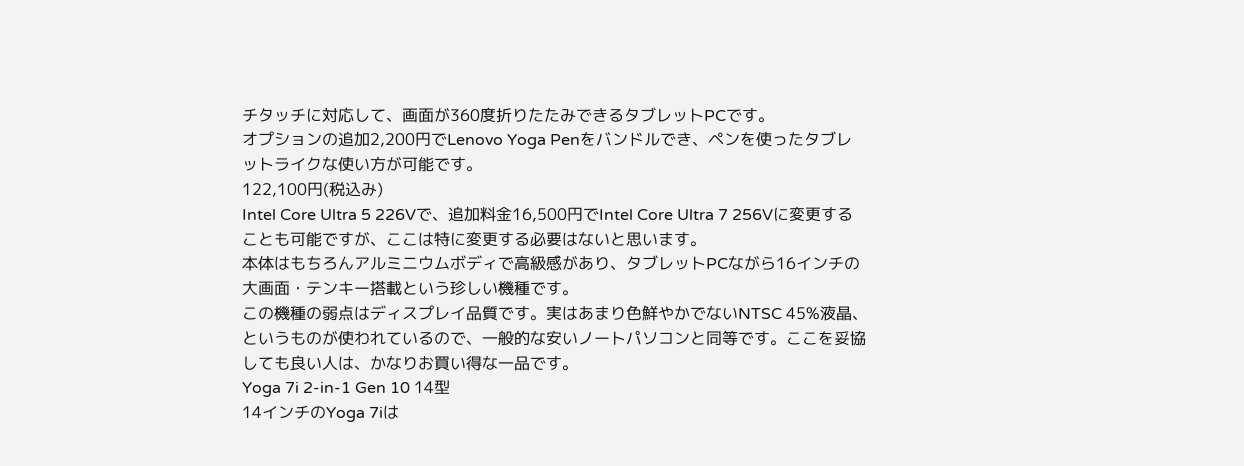チタッチに対応して、画面が360度折りたたみできるタブレットPCです。
オプションの追加2,200円でLenovo Yoga Penをバンドルでき、ペンを使ったタブレットライクな使い方が可能です。
122,100円(税込み)
Intel Core Ultra 5 226Vで、追加料金16,500円でIntel Core Ultra 7 256Vに変更することも可能ですが、ここは特に変更する必要はないと思います。
本体はもちろんアルミニウムボディで高級感があり、タブレットPCながら16インチの大画面・テンキー搭載という珍しい機種です。
この機種の弱点はディスプレイ品質です。実はあまり色鮮やかでないNTSC 45%液晶、というものが使われているので、一般的な安いノートパソコンと同等です。ここを妥協しても良い人は、かなりお買い得な一品です。
Yoga 7i 2-in-1 Gen 10 14型
14インチのYoga 7iは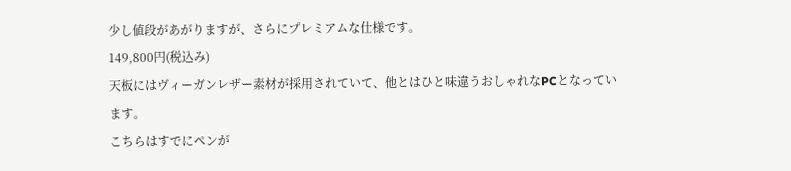少し値段があがりますが、さらにプレミアムな仕様です。
149,800円(税込み)
天板にはヴィーガンレザー素材が採用されていて、他とはひと味違うおしゃれなPCとなっています。
こちらはすでにペンが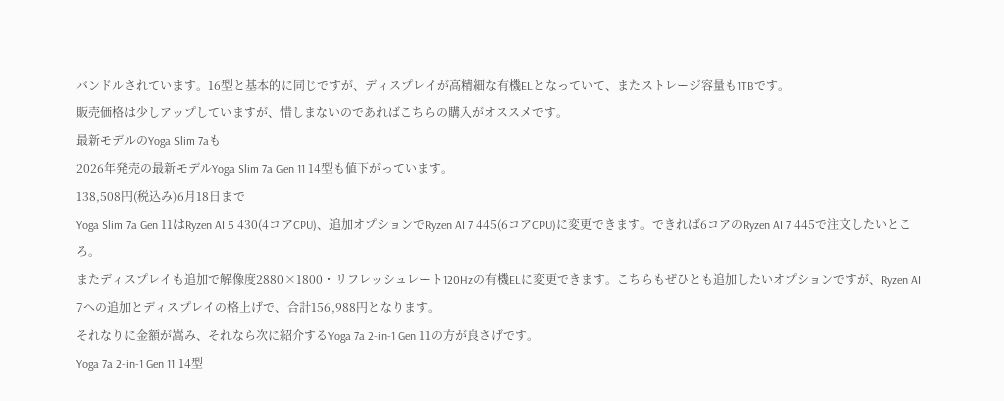バンドルされています。16型と基本的に同じですが、ディスプレイが高精細な有機ELとなっていて、またストレージ容量も1TBです。
販売価格は少しアップしていますが、惜しまないのであればこちらの購入がオススメです。
最新モデルのYoga Slim 7aも
2026年発売の最新モデルYoga Slim 7a Gen 11 14型も値下がっています。
138,508円(税込み)6月18日まで
Yoga Slim 7a Gen 11はRyzen AI 5 430(4コアCPU)、追加オプションでRyzen AI 7 445(6コアCPU)に変更できます。できれば6コアのRyzen AI 7 445で注文したいところ。
またディスプレイも追加で解像度2880×1800・リフレッシュレート120Hzの有機ELに変更できます。こちらもぜひとも追加したいオプションですが、Ryzen AI 7への追加とディスプレイの格上げで、合計156,988円となります。
それなりに金額が嵩み、それなら次に紹介するYoga 7a 2-in-1 Gen 11の方が良さげです。
Yoga 7a 2-in-1 Gen 11 14型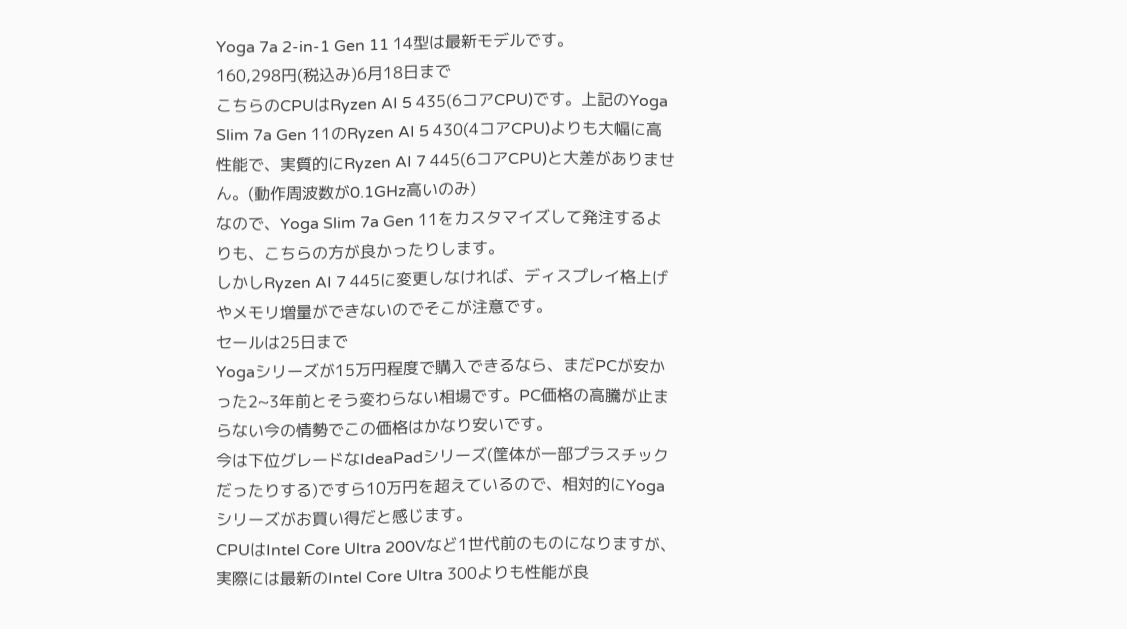Yoga 7a 2-in-1 Gen 11 14型は最新モデルです。
160,298円(税込み)6月18日まで
こちらのCPUはRyzen AI 5 435(6コアCPU)です。上記のYoga Slim 7a Gen 11のRyzen AI 5 430(4コアCPU)よりも大幅に高性能で、実質的にRyzen AI 7 445(6コアCPU)と大差がありません。(動作周波数が0.1GHz高いのみ)
なので、Yoga Slim 7a Gen 11をカスタマイズして発注するよりも、こちらの方が良かったりします。
しかしRyzen AI 7 445に変更しなければ、ディスプレイ格上げやメモリ増量ができないのでそこが注意です。
セールは25日まで
Yogaシリーズが15万円程度で購入できるなら、まだPCが安かった2~3年前とそう変わらない相場です。PC価格の高騰が止まらない今の情勢でこの価格はかなり安いです。
今は下位グレードなIdeaPadシリーズ(筐体が一部プラスチックだったりする)ですら10万円を超えているので、相対的にYogaシリーズがお買い得だと感じます。
CPUはIntel Core Ultra 200Vなど1世代前のものになりますが、実際には最新のIntel Core Ultra 300よりも性能が良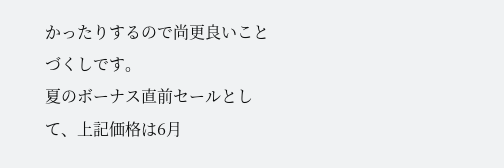かったりするので尚更良いことづくしです。
夏のボーナス直前セールとして、上記価格は6月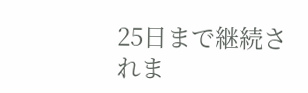25日まで継続されま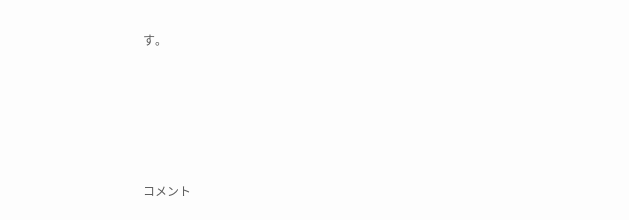す。









コメント